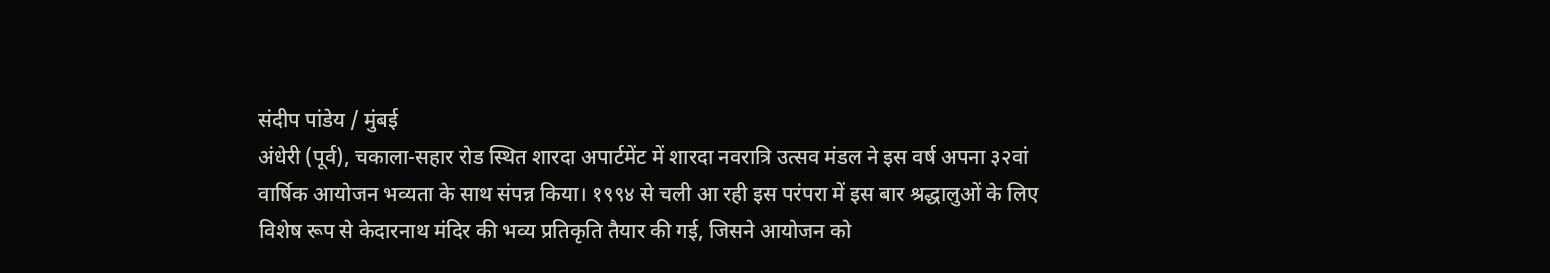संदीप पांडेय / मुंबई
अंधेरी (पूर्व), चकाला-सहार रोड स्थित शारदा अपार्टमेंट में शारदा नवरात्रि उत्सव मंडल ने इस वर्ष अपना ३२वां वार्षिक आयोजन भव्यता के साथ संपन्न किया। १९९४ से चली आ रही इस परंपरा में इस बार श्रद्धालुओं के लिए विशेष रूप से केदारनाथ मंदिर की भव्य प्रतिकृति तैयार की गई, जिसने आयोजन को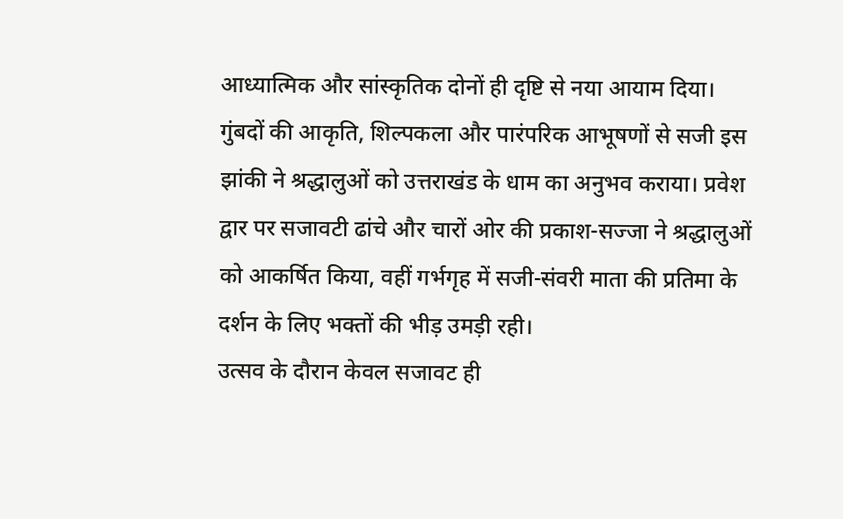आध्यात्मिक और सांस्कृतिक दोनों ही दृष्टि से नया आयाम दिया।
गुंबदों की आकृति, शिल्पकला और पारंपरिक आभूषणों से सजी इस झांकी ने श्रद्धालुओं को उत्तराखंड के धाम का अनुभव कराया। प्रवेश द्वार पर सजावटी ढांचे और चारों ओर की प्रकाश-सज्जा ने श्रद्धालुओं को आकर्षित किया, वहीं गर्भगृह में सजी-संवरी माता की प्रतिमा के दर्शन के लिए भक्तों की भीड़ उमड़ी रही।
उत्सव के दौरान केवल सजावट ही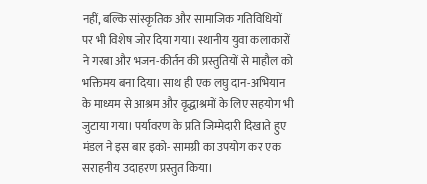नहीं, बल्कि सांस्कृतिक और सामाजिक गतिविधियों पर भी विशेष जोर दिया गया। स्थानीय युवा कलाकारों ने गरबा और भजन-कीर्तन की प्रस्तुतियों से माहौल को भक्तिमय बना दिया। साथ ही एक लघु दान-अभियान के माध्यम से आश्रम और वृद्धाश्रमों के लिए सहयोग भी जुटाया गया। पर्यावरण के प्रति जिम्मेदारी दिखाते हुए मंडल ने इस बार इको- सामग्री का उपयोग कर एक सराहनीय उदाहरण प्रस्तुत किया।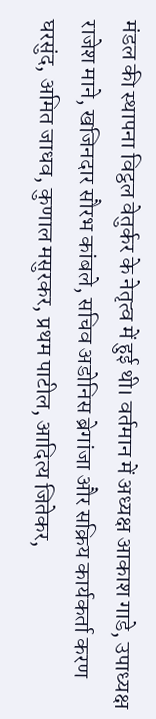मंडल की स्थापना विट्ठल वेतुर्कर के नेतृत्व में हुई थी। वर्तमान में अध्यक्ष आकाश गाडे, उपाध्यक्ष राजेश माने, खजिनदार सौरभ कांबले, सचिव अडोनिस ब्रेगांजा और सक्रिय कार्यकर्ता करण घरसुंद, अमित जाधव, कुणाल मसुरकर, प्रथम पाटील, आदित्य जितेकर,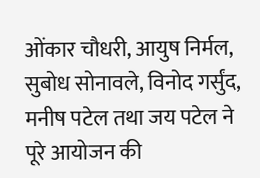ओंकार चौधरी, आयुष निर्मल, सुबोध सोनावले, विनोद गर्सुंद, मनीष पटेल तथा जय पटेल ने पूरे आयोजन की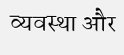व्यवस्था और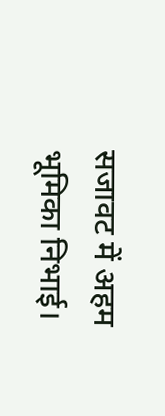सजावट में अहम भूमिका निभाई।